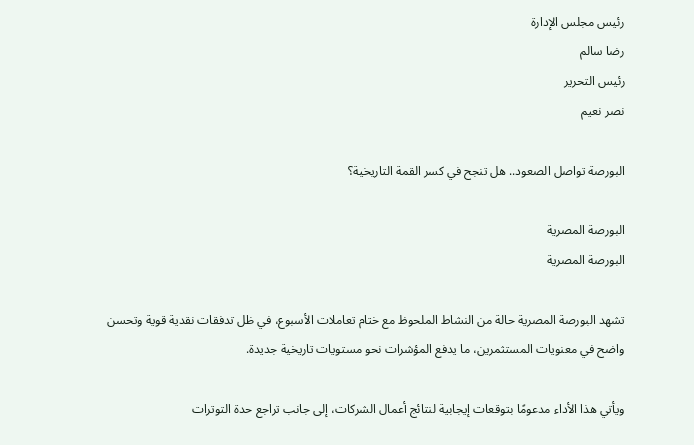رئيس مجلس الإدارة
رضا سالم
رئيس التحرير
نصر نعيم

البورصة تواصل الصعود.. هل تنجح في كسر القمة التاريخية؟

البورصة المصرية
البورصة المصرية

تشهد البورصة المصرية حالة من النشاط الملحوظ مع ختام تعاملات الأسبوع، في ظل تدفقات نقدية قوية وتحسن واضح في معنويات المستثمرين، ما يدفع المؤشرات نحو مستويات تاريخية جديدة.

ويأتي هذا الأداء مدعومًا بتوقعات إيجابية لنتائج أعمال الشركات، إلى جانب تراجع حدة التوترات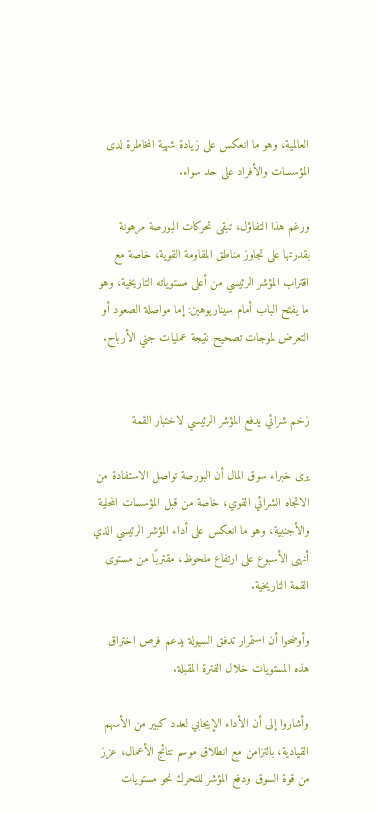العالمية، وهو ما انعكس على زيادة شهية المخاطرة لدى المؤسسات والأفراد على حد سواء.

ورغم هذا التفاؤل، تبقى تحركات البورصة مرهونة بقدرتها على تجاوز مناطق المقاومة القوية، خاصة مع اقتراب المؤشر الرئيسي من أعلى مستوياته التاريخية، وهو ما يفتح الباب أمام سيناريوهين: إما مواصلة الصعود أو التعرض لموجات تصحيح نتيجة عمليات جني الأرباح.


زخم شرائي يدفع المؤشر الرئيسي لاختبار القمة

يرى خبراء سوق المال أن البورصة تواصل الاستفادة من الاتجاه الشرائي القوي، خاصة من قبل المؤسسات المحلية والأجنبية، وهو ما انعكس على أداء المؤشر الرئيسي الذي أنهى الأسبوع على ارتفاع ملحوظ، مقتربًا من مستوى القمة التاريخية.

وأوضحوا أن استمرار تدفق السيولة يدعم فرص اختراق هذه المستويات خلال الفترة المقبلة.

وأشاروا إلى أن الأداء الإيجابي لعدد كبير من الأسهم القيادية، بالتزامن مع انطلاق موسم نتائج الأعمال، عزز من قوة السوق ودفع المؤشر للتحرك نحو مستويات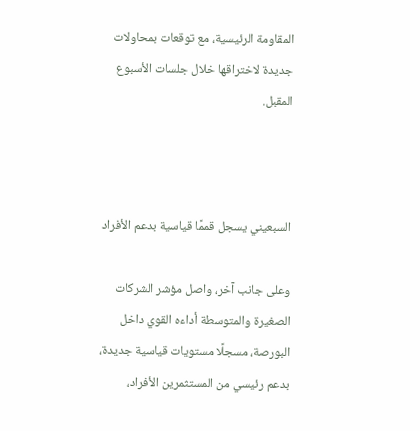المقاومة الرئيسية، مع توقعات بمحاولات جديدة لاختراقها خلال جلسات الأسبوع المقبل.



السبعيني يسجل قممًا قياسية بدعم الأفراد

وعلى جانب آخر، واصل مؤشر الشركات الصغيرة والمتوسطة أداءه القوي داخل البورصة، مسجلًا مستويات قياسية جديدة، بدعم رئيسي من المستثمرين الأفراد،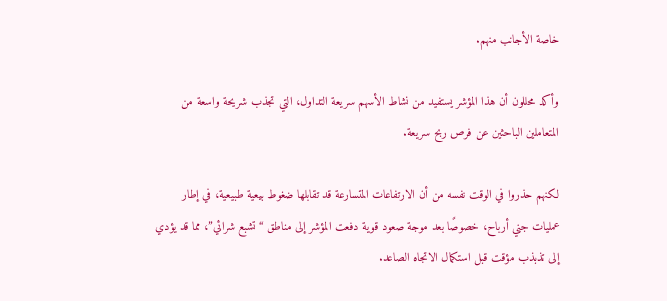خاصة الأجانب منهم.

وأكد محللون أن هذا المؤشر يستفيد من نشاط الأسهم سريعة التداول، التي تجذب شريحة واسعة من المتعاملين الباحثين عن فرص ربح سريعة.

لكنهم حذروا في الوقت نفسه من أن الارتفاعات المتسارعة قد تقابلها ضغوط بيعية طبيعية، في إطار عمليات جني أرباح، خصوصًا بعد موجة صعود قوية دفعت المؤشر إلى مناطق “تشبع شرائي”، مما قد يؤدي إلى تذبذب مؤقت قبل استكمال الاتجاه الصاعد.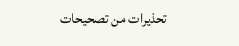تحذيرات من تصحيحات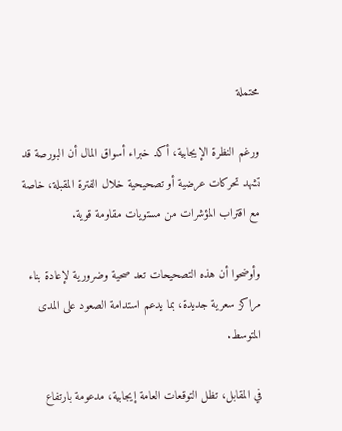محتملة

ورغم النظرة الإيجابية، أكد خبراء أسواق المال أن البورصة قد تشهد تحركات عرضية أو تصحيحية خلال الفترة المقبلة، خاصة مع اقتراب المؤشرات من مستويات مقاومة قوية.

وأوضحوا أن هذه التصحيحات تعد صحية وضرورية لإعادة بناء مراكز سعرية جديدة، بما يدعم استدامة الصعود على المدى المتوسط.

في المقابل، تظل التوقعات العامة إيجابية، مدعومة بارتفاع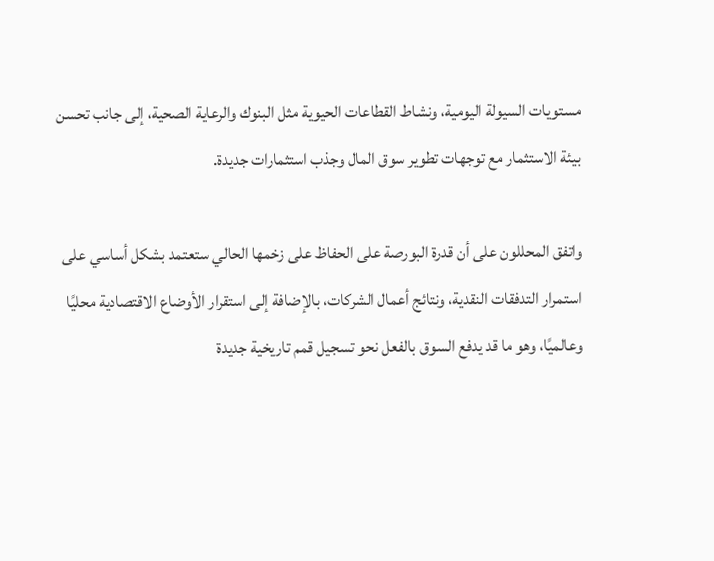مستويات السيولة اليومية، ونشاط القطاعات الحيوية مثل البنوك والرعاية الصحية، إلى جانب تحسن بيئة الاستثمار مع توجهات تطوير سوق المال وجذب استثمارات جديدة.

واتفق المحللون على أن قدرة البورصة على الحفاظ على زخمها الحالي ستعتمد بشكل أساسي على استمرار التدفقات النقدية، ونتائج أعمال الشركات، بالإضافة إلى استقرار الأوضاع الاقتصادية محليًا وعالميًا، وهو ما قد يدفع السوق بالفعل نحو تسجيل قمم تاريخية جديدة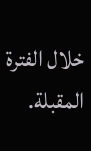خلال الفترة المقبلة.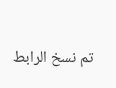تم نسخ الرابط